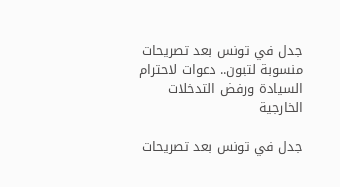جدل في تونس بعد تصريحات منسوبة لتبون.. دعوات لاحترام السيادة ورفض التدخلات الخارجية

جدل في تونس بعد تصريحات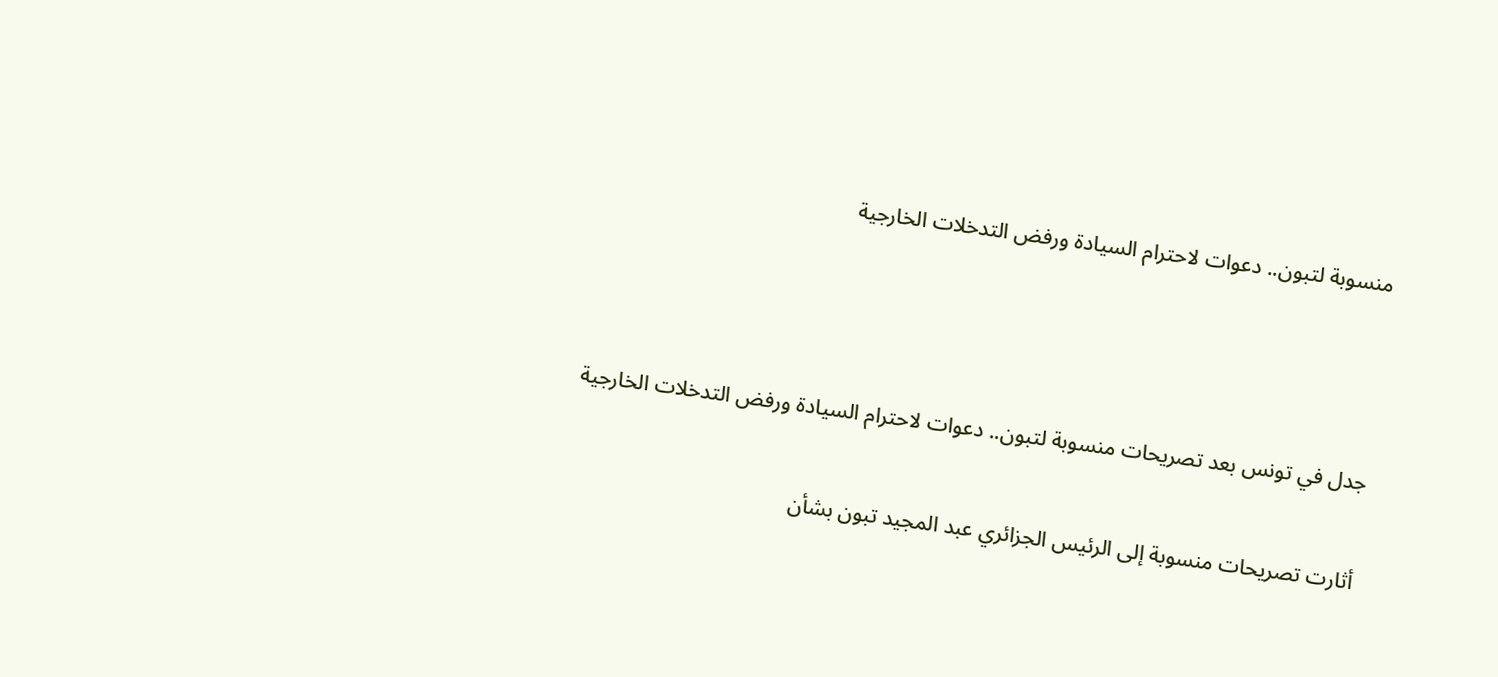منسوبة لتبون.. دعوات لاحترام السيادة ورفض التدخلات الخارجية



جدل في تونس بعد تصريحات منسوبة لتبون.. دعوات لاحترام السيادة ورفض التدخلات الخارجية

أثارت تصريحات منسوبة إلى الرئيس الجزائري عبد المجيد تبون بشأن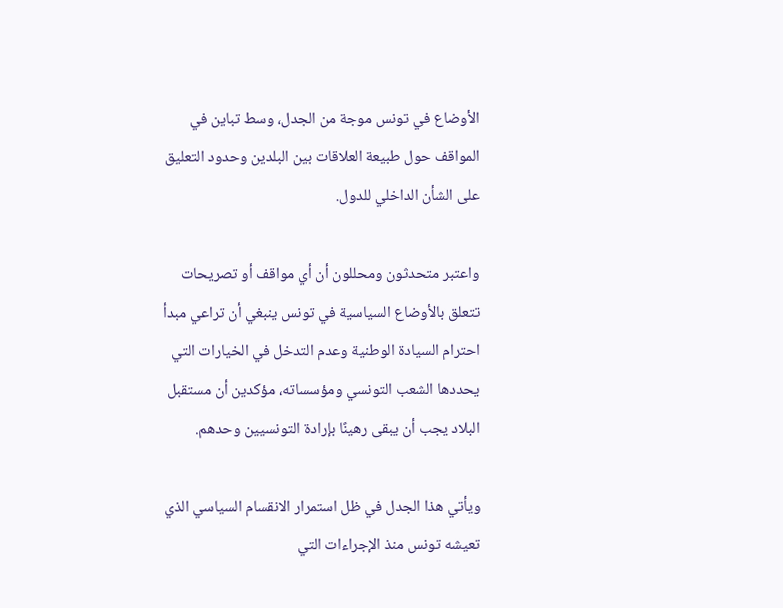الأوضاع في تونس موجة من الجدل، وسط تباين في المواقف حول طبيعة العلاقات بين البلدين وحدود التعليق على الشأن الداخلي للدول.

واعتبر متحدثون ومحللون أن أي مواقف أو تصريحات تتعلق بالأوضاع السياسية في تونس ينبغي أن تراعي مبدأ احترام السيادة الوطنية وعدم التدخل في الخيارات التي يحددها الشعب التونسي ومؤسساته، مؤكدين أن مستقبل البلاد يجب أن يبقى رهينًا بإرادة التونسيين وحدهم.

ويأتي هذا الجدل في ظل استمرار الانقسام السياسي الذي تعيشه تونس منذ الإجراءات التي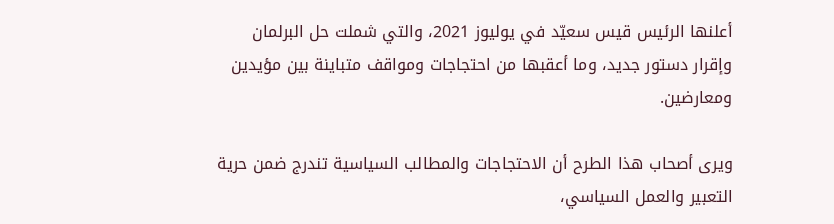أعلنها الرئيس قيس سعيّد في يوليوز 2021، والتي شملت حل البرلمان وإقرار دستور جديد، وما أعقبها من احتجاجات ومواقف متباينة بين مؤيدين ومعارضين.

ويرى أصحاب هذا الطرح أن الاحتجاجات والمطالب السياسية تندرج ضمن حرية التعبير والعمل السياسي،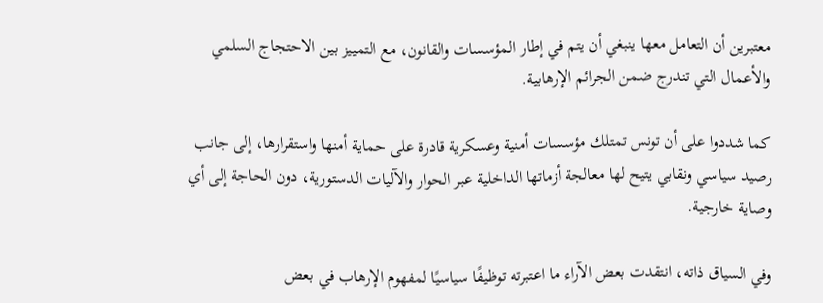معتبرين أن التعامل معها ينبغي أن يتم في إطار المؤسسات والقانون، مع التمييز بين الاحتجاج السلمي والأعمال التي تندرج ضمن الجرائم الإرهابية.

كما شددوا على أن تونس تمتلك مؤسسات أمنية وعسكرية قادرة على حماية أمنها واستقرارها، إلى جانب رصيد سياسي ونقابي يتيح لها معالجة أزماتها الداخلية عبر الحوار والآليات الدستورية، دون الحاجة إلى أي وصاية خارجية.

وفي السياق ذاته، انتقدت بعض الآراء ما اعتبرته توظيفًا سياسيًا لمفهوم الإرهاب في بعض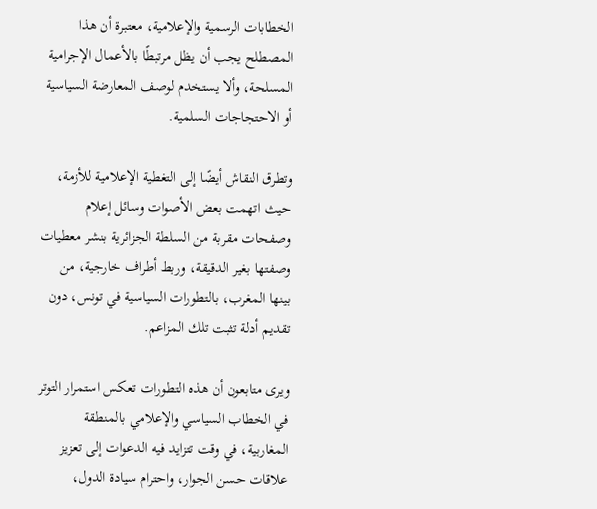الخطابات الرسمية والإعلامية، معتبرة أن هذا المصطلح يجب أن يظل مرتبطًا بالأعمال الإجرامية المسلحة، وألا يستخدم لوصف المعارضة السياسية أو الاحتجاجات السلمية.

وتطرق النقاش أيضًا إلى التغطية الإعلامية للأزمة، حيث اتهمت بعض الأصوات وسائل إعلام وصفحات مقربة من السلطة الجزائرية بنشر معطيات وصفتها بغير الدقيقة، وربط أطراف خارجية، من بينها المغرب، بالتطورات السياسية في تونس، دون تقديم أدلة تثبت تلك المزاعم.

ويرى متابعون أن هذه التطورات تعكس استمرار التوتر في الخطاب السياسي والإعلامي بالمنطقة المغاربية، في وقت تتزايد فيه الدعوات إلى تعزيز علاقات حسن الجوار، واحترام سيادة الدول،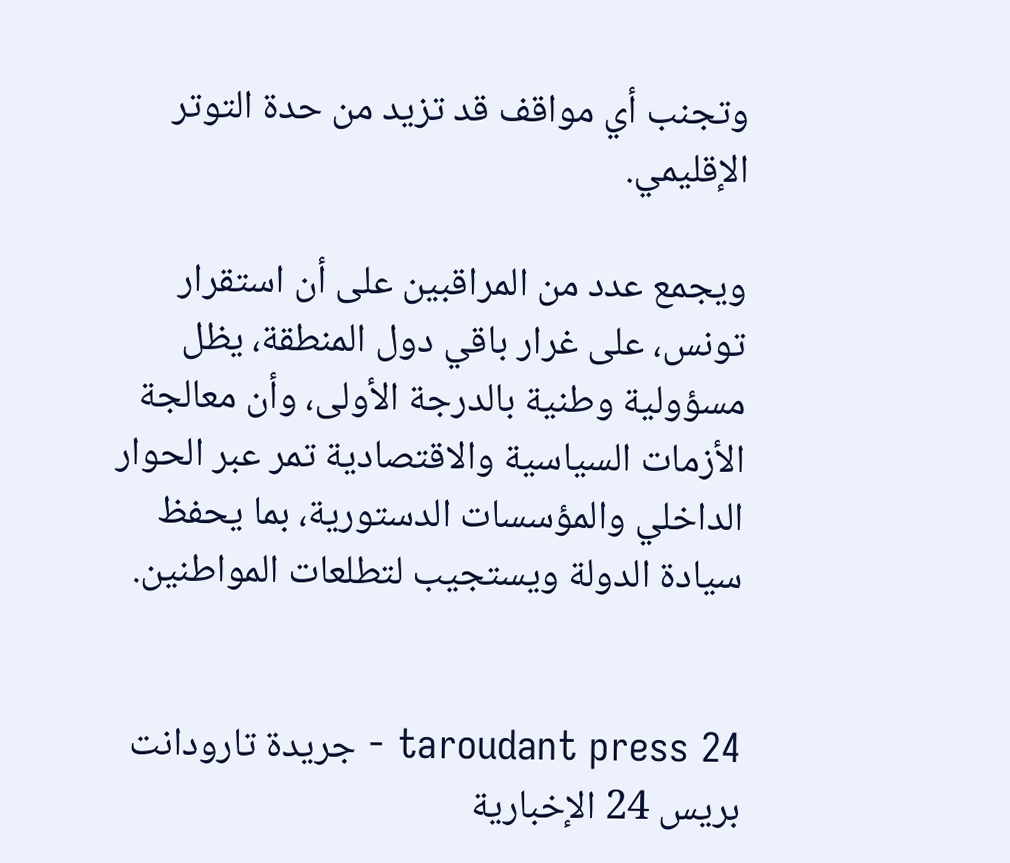وتجنب أي مواقف قد تزيد من حدة التوتر الإقليمي.

ويجمع عدد من المراقبين على أن استقرار تونس، على غرار باقي دول المنطقة، يظل مسؤولية وطنية بالدرجة الأولى، وأن معالجة الأزمات السياسية والاقتصادية تمر عبر الحوار الداخلي والمؤسسات الدستورية، بما يحفظ سيادة الدولة ويستجيب لتطلعات المواطنين.


taroudant press 24 - جريدة تارودانت بريس 24 الإخبارية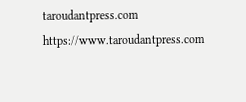taroudantpress.com
https://www.taroudantpress.com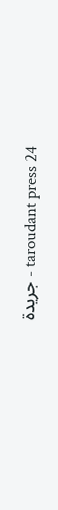taroudant press 24 - جريدة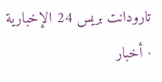تارودانت بريس 24 الإخبارية · أخبار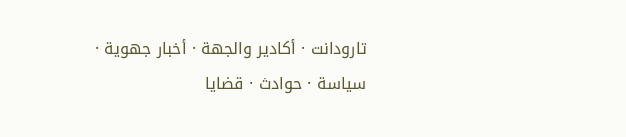تارودانت · أكادير والجهة · أخبار جهوية · سياسة · حوادث · قضايا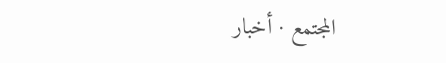المجتمع · أخبار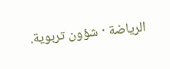الرياضة · شؤون تربوية.